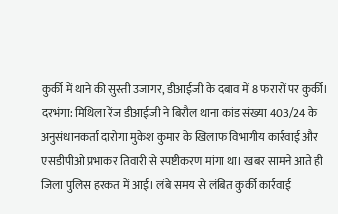कुर्की में थाने की सुस्ती उजागर, डीआईजी के दबाव में 8 फरारों पर कुर्की।
दरभंगा: मिथिला रेंज डीआईजी ने बिरौल थाना कांड संख्या 403/24 के अनुसंधानकर्ता दारोगा मुकेश कुमार के खिलाफ विभागीय कार्रवाई और एसडीपीओ प्रभाकर तिवारी से स्पष्टीकरण मांगा था। खबर सामने आते ही जिला पुलिस हरकत में आई। लंबे समय से लंबित कुर्की कार्रवाई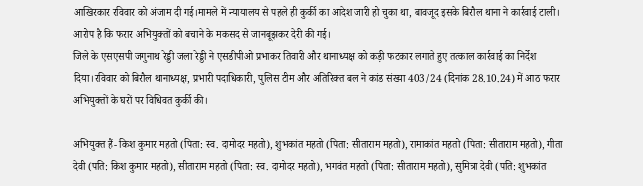आखिरकार रविवार को अंजाम दी गई।मामले में न्यायालय से पहले ही कुर्की का आदेश जारी हो चुका था, बावजूद इसके बिरौल थाना ने कार्रवाई टाली। आरोप है कि फरार अभियुक्तों को बचाने के मकसद से जानबूझकर देरी की गई।
जिले के एसएसपी जगुनाथ रेड्डी जला रेड्डी ने एसडीपीओ प्रभाकर तिवारी और थानाध्यक्ष को कड़ी फटकार लगाते हुए तत्काल कार्रवाई का निर्देश दिया।रविवार को बिरौल थानाध्यक्ष, प्रभारी पदाधिकारी, पुलिस टीम और अतिरिक्त बल ने कांड संख्या 403/24 (दिनांक 28.10.24) में आठ फरार अभियुक्तों के घरों पर विधिवत कुर्की की।

अभियुक्त हैं- किश कुमार महतो (पिता: स्व. दामोदर महतो), शुभकांत महतो (पिता: सीताराम महतो), रामाकांत महतो (पिता: सीताराम महतो), गीता देवी (पति: किश कुमार महतो), सीताराम महतो (पिता: स्व. दामोदर महतो), भगवंत महतो (पिता: सीताराम महतो), सुमित्रा देवी (पति: शुभकांत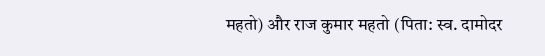महतो) और राज कुमार महतो (पिता: स्व. दामोदर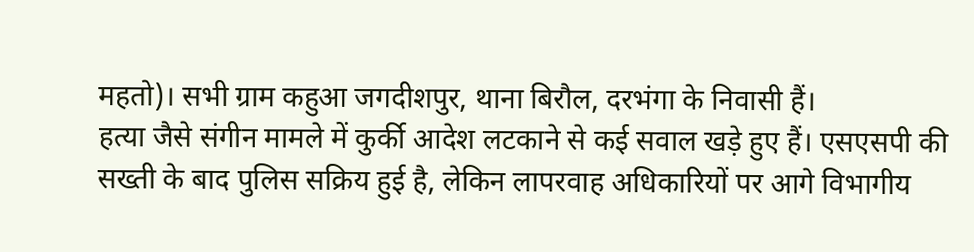महतो)। सभी ग्राम कहुआ जगदीशपुर, थाना बिरौल, दरभंगा के निवासी हैं।
हत्या जैसे संगीन मामले में कुर्की आदेश लटकाने से कई सवाल खड़े हुए हैं। एसएसपी की सख्ती के बाद पुलिस सक्रिय हुई है, लेकिन लापरवाह अधिकारियों पर आगे विभागीय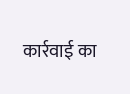कार्रवाई का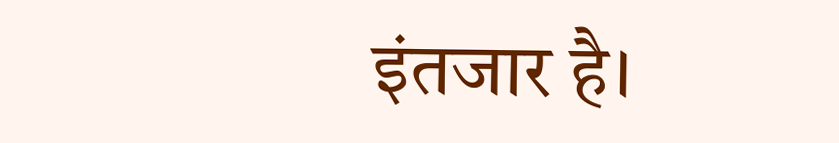इंतजार है।